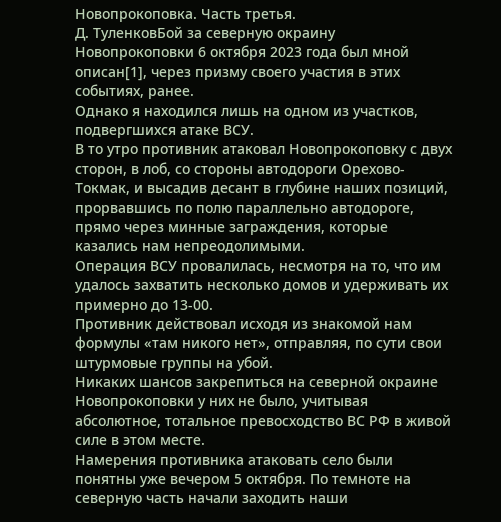Новопрокоповка. Часть третья.
Д. ТуленковБой за северную окраину Новопрокоповки 6 октября 2023 года был мной описан[1], через призму своего участия в этих событиях, ранее.
Однако я находился лишь на одном из участков, подвергшихся атаке ВСУ.
В то утро противник атаковал Новопрокоповку с двух сторон, в лоб, со стороны автодороги Орехово-Токмак, и высадив десант в глубине наших позиций, прорвавшись по полю параллельно автодороге, прямо через минные заграждения, которые казались нам непреодолимыми.
Операция ВСУ провалилась, несмотря на то, что им удалось захватить несколько домов и удерживать их примерно до 13-00.
Противник действовал исходя из знакомой нам формулы «там никого нет», отправляя, по сути свои штурмовые группы на убой.
Никаких шансов закрепиться на северной окраине Новопрокоповки у них не было, учитывая абсолютное, тотальное превосходство ВС РФ в живой силе в этом месте.
Намерения противника атаковать село были понятны уже вечером 5 октября. По темноте на северную часть начали заходить наши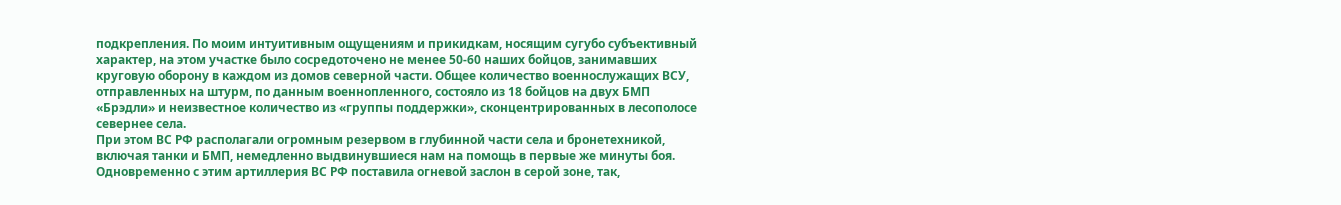подкрепления. По моим интуитивным ощущениям и прикидкам, носящим сугубо субъективный характер, на этом участке было сосредоточено не менее 50-60 наших бойцов, занимавших круговую оборону в каждом из домов северной части. Общее количество военнослужащих ВСУ, отправленных на штурм, по данным военнопленного, состояло из 18 бойцов на двух БМП «Брэдли» и неизвестное количество из «группы поддержки», сконцентрированных в лесополосе севернее села.
При этом ВС РФ располагали огромным резервом в глубинной части села и бронетехникой, включая танки и БМП, немедленно выдвинувшиеся нам на помощь в первые же минуты боя.
Одновременно с этим артиллерия ВС РФ поставила огневой заслон в серой зоне, так,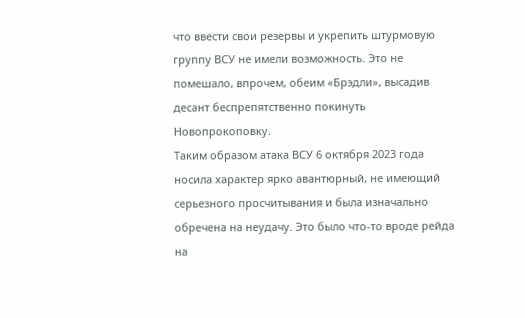что ввести свои резервы и укрепить штурмовую группу ВСУ не имели возможность. Это не помешало, впрочем, обеим «Брэдли», высадив десант беспрепятственно покинуть Новопрокоповку.
Таким образом атака ВСУ 6 октября 2023 года носила характер ярко авантюрный, не имеющий серьезного просчитывания и была изначально обречена на неудачу. Это было что-то вроде рейда на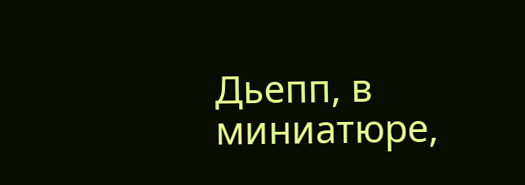Дьепп, в миниатюре,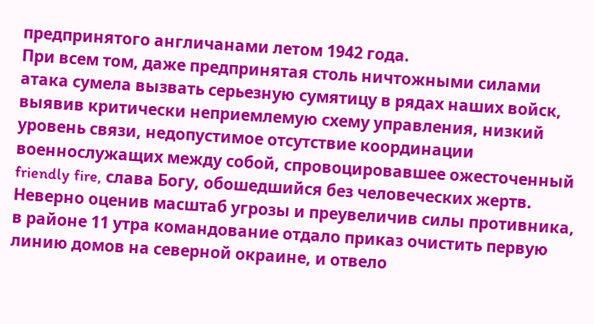предпринятого англичанами летом 1942 года.
При всем том, даже предпринятая столь ничтожными силами атака сумела вызвать серьезную сумятицу в рядах наших войск, выявив критически неприемлемую схему управления, низкий уровень связи, недопустимое отсутствие координации военнослужащих между собой, спровоцировавшее ожесточенный friendly fire, слава Богу, обошедшийся без человеческих жертв.
Неверно оценив масштаб угрозы и преувеличив силы противника, в районе 11 утра командование отдало приказ очистить первую линию домов на северной окраине, и отвело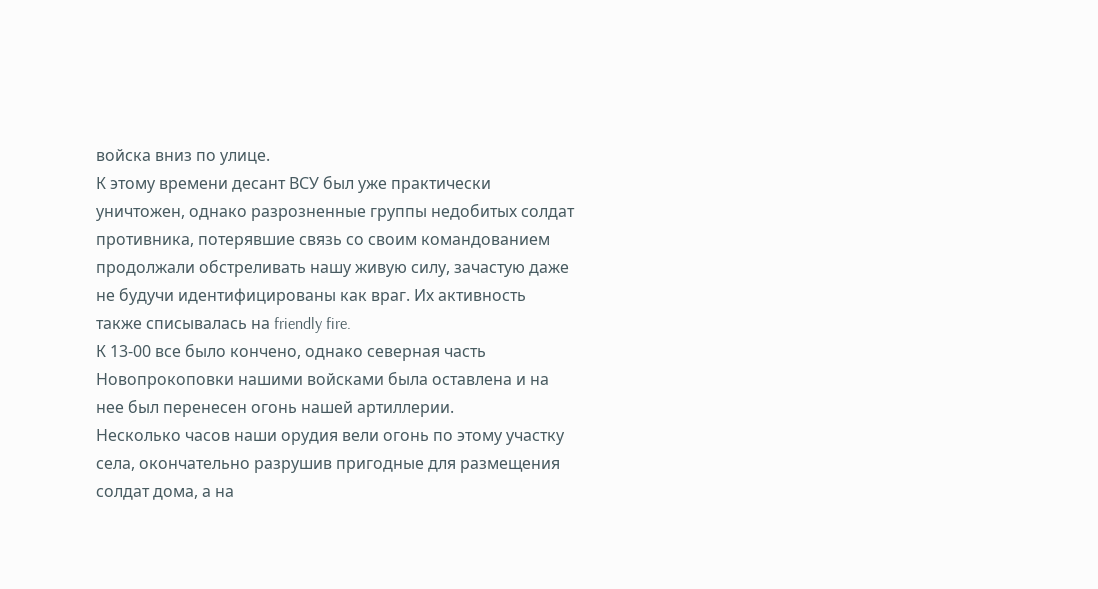войска вниз по улице.
К этому времени десант ВСУ был уже практически уничтожен, однако разрозненные группы недобитых солдат противника, потерявшие связь со своим командованием продолжали обстреливать нашу живую силу, зачастую даже не будучи идентифицированы как враг. Их активность также списывалась на friendly fire.
К 13-00 все было кончено, однако северная часть Новопрокоповки нашими войсками была оставлена и на нее был перенесен огонь нашей артиллерии.
Несколько часов наши орудия вели огонь по этому участку села, окончательно разрушив пригодные для размещения солдат дома, а на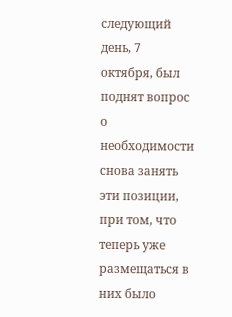следующий день, 7 октября, был поднят вопрос о необходимости снова занять эти позиции, при том, что теперь уже размещаться в них было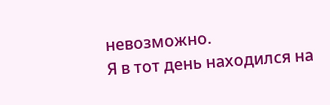невозможно.
Я в тот день находился на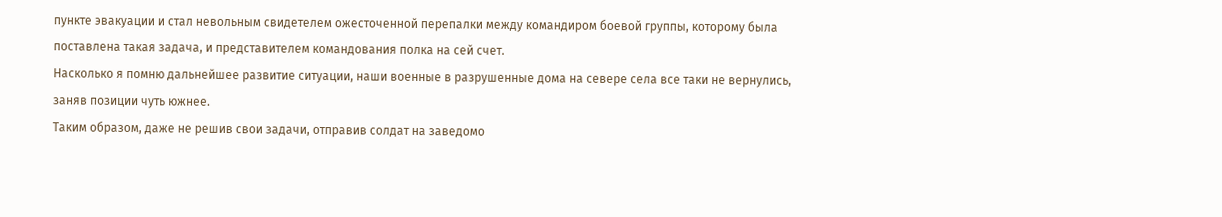пункте эвакуации и стал невольным свидетелем ожесточенной перепалки между командиром боевой группы, которому была поставлена такая задача, и представителем командования полка на сей счет.
Насколько я помню дальнейшее развитие ситуации, наши военные в разрушенные дома на севере села все таки не вернулись, заняв позиции чуть южнее.
Таким образом, даже не решив свои задачи, отправив солдат на заведомо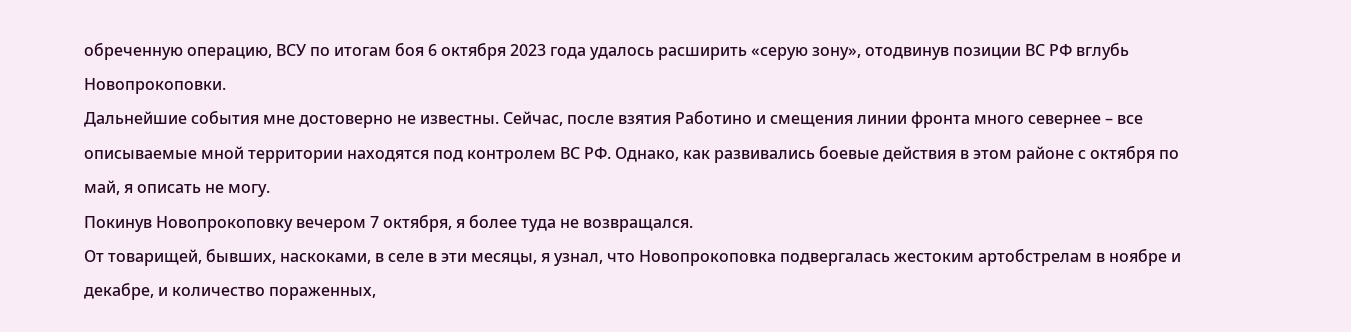обреченную операцию, ВСУ по итогам боя 6 октября 2023 года удалось расширить «серую зону», отодвинув позиции ВС РФ вглубь Новопрокоповки.
Дальнейшие события мне достоверно не известны. Сейчас, после взятия Работино и смещения линии фронта много севернее – все описываемые мной территории находятся под контролем ВС РФ. Однако, как развивались боевые действия в этом районе с октября по май, я описать не могу.
Покинув Новопрокоповку вечером 7 октября, я более туда не возвращался.
От товарищей, бывших, наскоками, в селе в эти месяцы, я узнал, что Новопрокоповка подвергалась жестоким артобстрелам в ноябре и декабре, и количество пораженных,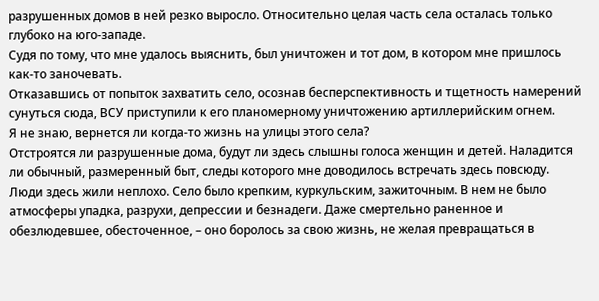разрушенных домов в ней резко выросло. Относительно целая часть села осталась только глубоко на юго-западе.
Судя по тому, что мне удалось выяснить, был уничтожен и тот дом, в котором мне пришлось как-то заночевать.
Отказавшись от попыток захватить село, осознав бесперспективность и тщетность намерений сунуться сюда, ВСУ приступили к его планомерному уничтожению артиллерийским огнем.
Я не знаю, вернется ли когда-то жизнь на улицы этого села?
Отстроятся ли разрушенные дома, будут ли здесь слышны голоса женщин и детей. Наладится ли обычный, размеренный быт, следы которого мне доводилось встречать здесь повсюду.
Люди здесь жили неплохо. Село было крепким, куркульским, зажиточным. В нем не было атмосферы упадка, разрухи, депрессии и безнадеги. Даже смертельно раненное и обезлюдевшее, обесточенное, – оно боролось за свою жизнь, не желая превращаться в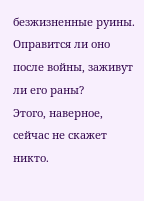безжизненные руины.
Оправится ли оно после войны, заживут ли его раны?
Этого, наверное, сейчас не скажет никто.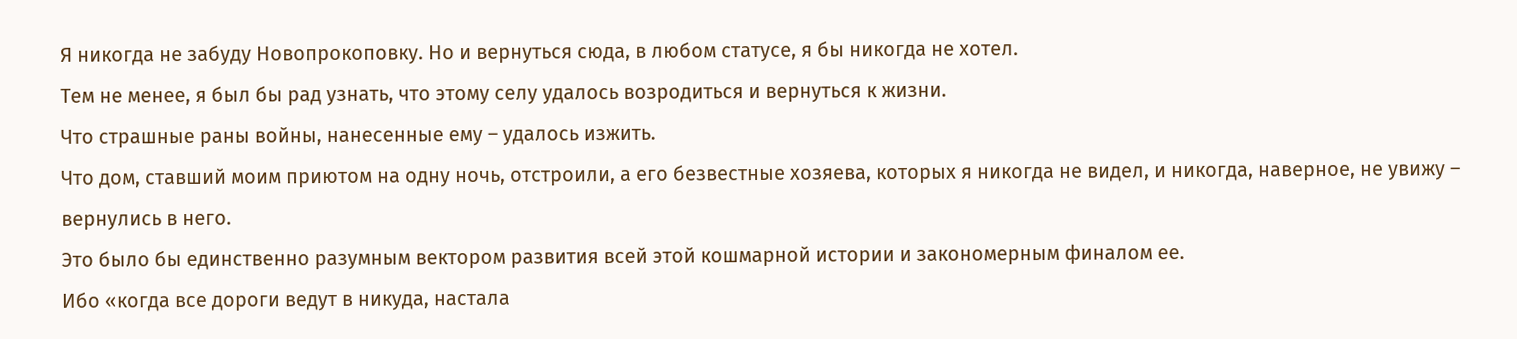Я никогда не забуду Новопрокоповку. Но и вернуться сюда, в любом статусе, я бы никогда не хотел.
Тем не менее, я был бы рад узнать, что этому селу удалось возродиться и вернуться к жизни.
Что страшные раны войны, нанесенные ему – удалось изжить.
Что дом, ставший моим приютом на одну ночь, отстроили, а его безвестные хозяева, которых я никогда не видел, и никогда, наверное, не увижу – вернулись в него.
Это было бы единственно разумным вектором развития всей этой кошмарной истории и закономерным финалом ее.
Ибо «когда все дороги ведут в никуда, настала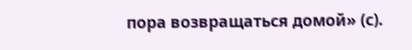пора возвращаться домой» (с).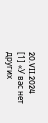20.VII.2024
[1] «У вас нет других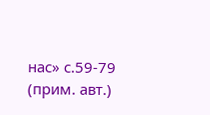нас» с.59-79 (прим. авт.)